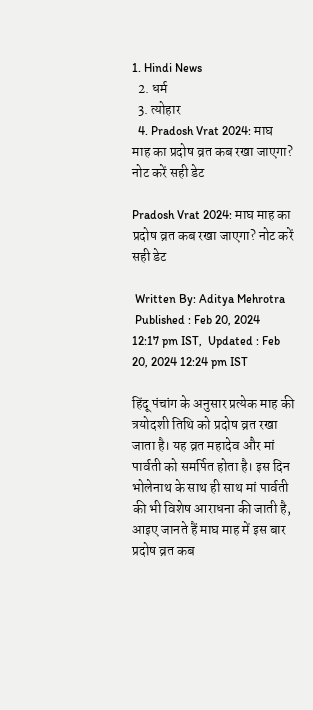1. Hindi News
  2. धर्म
  3. त्योहार
  4. Pradosh Vrat 2024: माघ माह का प्रदोष व्रत कब रखा जाएगा? नोट करें सही डेट

Pradosh Vrat 2024: माघ माह का प्रदोष व्रत कब रखा जाएगा? नोट करें सही डेट

 Written By: Aditya Mehrotra
 Published : Feb 20, 2024 12:17 pm IST,  Updated : Feb 20, 2024 12:24 pm IST

हिंदू पंचांग के अनुसार प्रत्येक माह की त्रयोदशी तिथि को प्रदोष व्रत रखा जाता है। यह व्रत महादेव और मां पार्वती को समर्पित होता है। इस दिन भोलेनाथ के साथ ही साथ मां पार्वती की भी विशेष आराधना की जाती है, आइए जानते हैं माघ माह में इस बार प्रदोष व्रत कब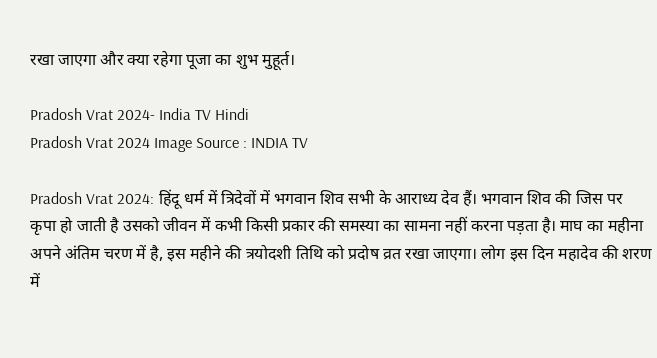रखा जाएगा और क्या रहेगा पूजा का शुभ मुहूर्त।

Pradosh Vrat 2024- India TV Hindi
Pradosh Vrat 2024 Image Source : INDIA TV

Pradosh Vrat 2024: हिंदू धर्म में त्रिदेवों में भगवान शिव सभी के आराध्य देव हैं। भगवान शिव की जिस पर कृपा हो जाती है उसको जीवन में कभी किसी प्रकार की समस्या का सामना नहीं करना पड़ता है। माघ का महीना अपने अंतिम चरण में है, इस महीने की त्रयोदशी तिथि को प्रदोष व्रत रखा जाएगा। लोग इस दिन महादेव की शरण में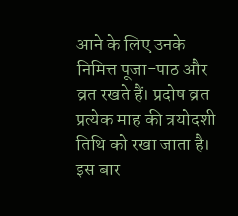आने के लिए उनके निमित्त पूजा-पाठ और व्रत रखते हैं। प्रदोष व्रत प्रत्येक माह की त्रयोदशी तिथि को रखा जाता है। इस बार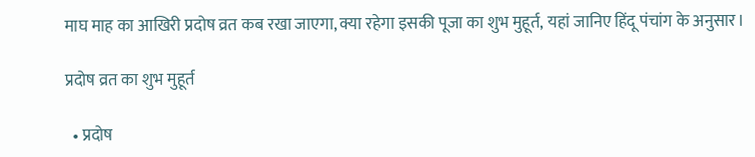माघ माह का आखिरी प्रदोष व्रत कब रखा जाएगा, क्या रहेगा इसकी पूजा का शुभ मुहूर्त, यहां जानिए हिंदू पंचांग के अनुसार।

प्रदोष व्रत का शुभ मुहूर्त

  • प्रदोष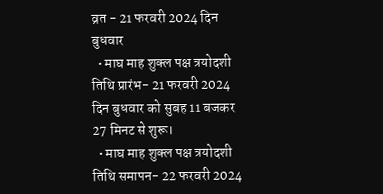व्रत - 21 फरवरी 2024 दिन बुधवार
  • माघ माह शुक्ल पक्ष त्रयोदशी तिथि प्रारंभ- 21 फरवरी 2024 दिन बुधवार को सुबह 11 बजकर 27 मिनट से शुरू।
  • माघ माह शुक्ल पक्ष त्रयोदशी तिथि समापन- 22 फरवरी 2024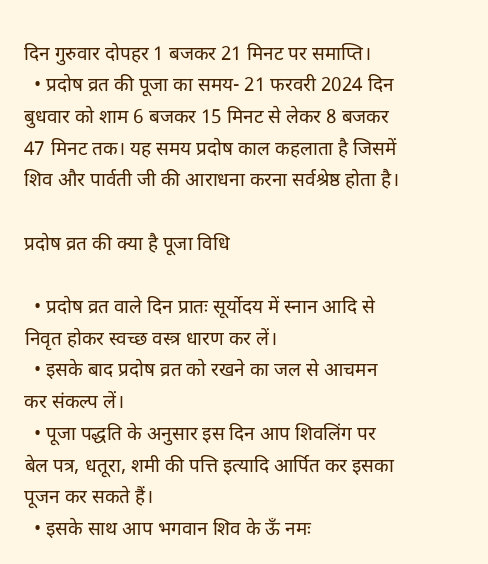दिन गुरुवार दोपहर 1 बजकर 21 मिनट पर समाप्ति।
  • प्रदोष व्रत की पूजा का समय- 21 फरवरी 2024 दिन बुधवार को शाम 6 बजकर 15 मिनट से लेकर 8 बजकर 47 मिनट तक। यह समय प्रदोष काल कहलाता है जिसमें शिव और पार्वती जी की आराधना करना सर्वश्रेष्ठ होता है।

प्रदोष व्रत की क्या है पूजा विधि

  • प्रदोष व्रत वाले दिन प्रातः सूर्योदय में स्नान आदि से निवृत होकर स्वच्छ वस्त्र धारण कर लें।
  • इसके बाद प्रदोष व्रत को रखने का जल से आचमन कर संकल्प लें।
  • पूजा पद्धति के अनुसार इस दिन आप शिवलिंग पर बेल पत्र, धतूरा, शमी की पत्ति इत्यादि आर्पित कर इसका पूजन कर सकते हैं।
  • इसके साथ आप भगवान शिव के ऊँ नमः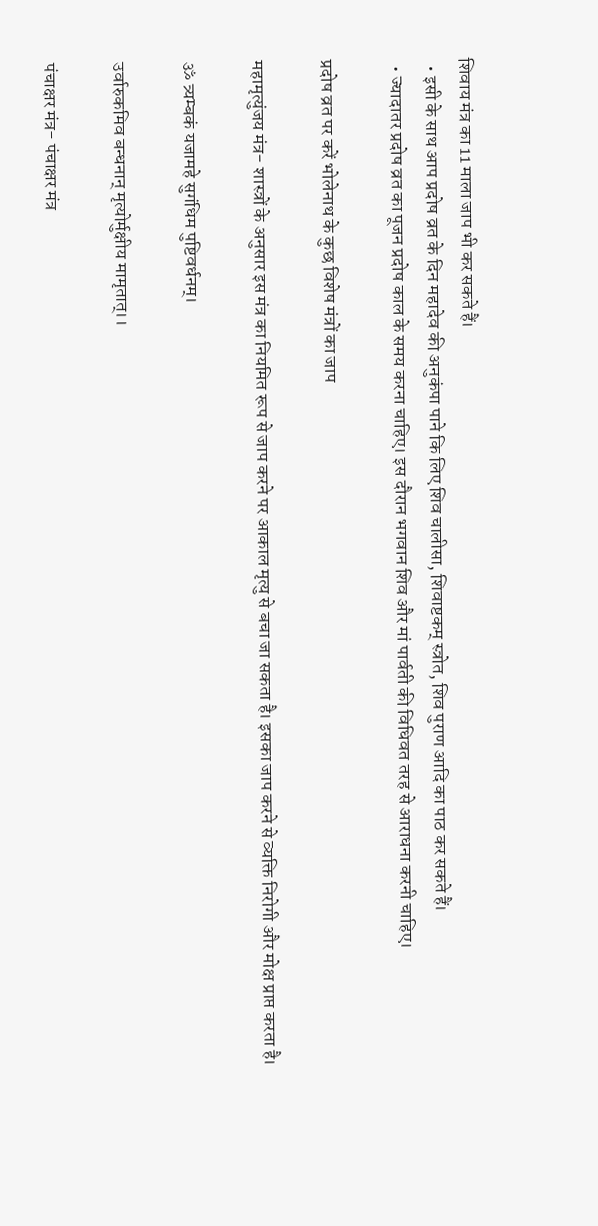शिवाय मंत्र का 11 माला जाप भी कर सकते हैं।
  • इसी के साथ आप प्रदोष व्रत के दिन महादेव की अनुकंपा पाने कि लिए शिव चालीसा, शिवाष्टकम् स्त्रोत, शिव पुराण आदि का पाठ कर सकते हैं।
  • ज्यादातर प्रदोष व्रत का पूजन प्रदोष काल के समय करना चाहिए। इस दौरान भगवान शिव और मां पार्वती की विधिवत तरह से आराधना करनी चाहिए।

प्रदोष व्रत पर करें भोलेनाथ के कुछ विशेष मंत्रों का जाप

महामृत्युंजय मंत्र- शास्त्रों के अनुसार इस मंत्र का नियमित रूप से जाप करने पर आकाल मृत्यु से बचा जा सकता है। इसका जाप करने से व्यक्ति निरोगी और मोक्ष प्राप्त करता है।

ॐ त्र्यम्बकं यजामहे सुगंधिम पुष्टिवर्धनम्।

उर्वारुकमिव बन्धनान् मृत्योर्मुक्षीय मामृतात्।।

पंचाक्षर मंत्र- पंचाक्षर मंत्र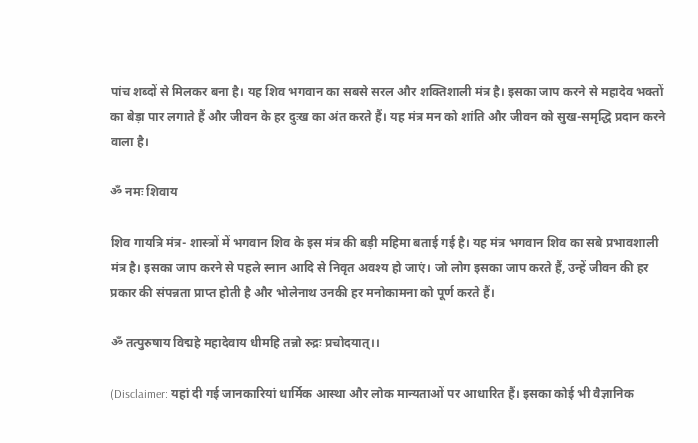पांच शब्दों से मिलकर बना है। यह शिव भगवान का सबसे सरल और शक्तिशाली मंत्र है। इसका जाप करने से महादेव भक्तों का बेड़ा पार लगाते हैं और जीवन के हर दुःख का अंत करते हैं। यह मंत्र मन को शांति और जीवन को सुख-समृद्धि प्रदान करने वाला है।

ॐ नमः शिवाय

शिव गायत्रि मंत्र- शास्त्रों में भगवान शिव के इस मंत्र की बड़ी महिमा बताई गई है। यह मंत्र भगवान शिव का सबे प्रभावशाली मंत्र है। इसका जाप करने से पहले स्नान आदि से निवृत अवश्य हो जाएं। जो लोग इसका जाप करते हैं, उन्हें जीवन की हर प्रकार की संपन्नता प्राप्त होती है और भोलेनाथ उनकी हर मनोकामना को पूर्ण करते हैं।

ॐ तत्पुरुषाय विद्महे महादेवाय धीमहि तन्नो रुद्रः प्रचोदयात्।।

(Disclaimer: यहां दी गई जानकारियां धार्मिक आस्था और लोक मान्यताओं पर आधारित हैं। इसका कोई भी वैज्ञानिक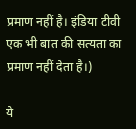प्रमाण नहीं है। इंडिया टीवी एक भी बात की सत्यता का प्रमाण नहीं देता है।)

ये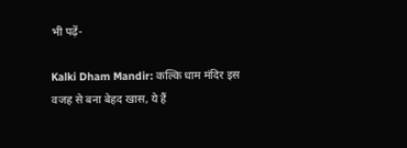भी पढ़ें-

Kalki Dham Mandir: कल्कि धाम मंदिर इस वजह से बना बेहद खास, ये हैं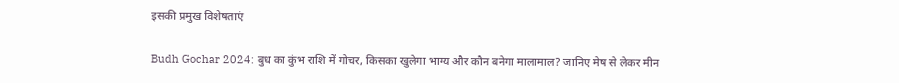इसकी प्रमुख विशेषताएं

Budh Gochar 2024: बुध का कुंभ राशि में गोचर, किसका खुलेगा भाग्य और कौन बनेगा मालामाल? जानिए मेष से लेकर मीन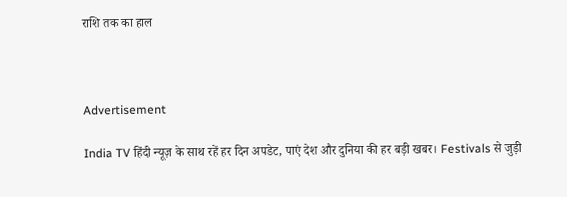राशि तक का हाल



Advertisement

India TV हिंदी न्यूज़ के साथ रहें हर दिन अपडेट, पाएं देश और दुनिया की हर बड़ी खबर। Festivals से जुड़ी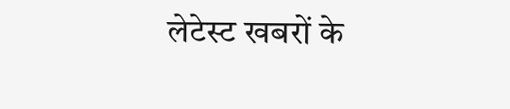लेटेस्ट खबरों के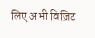लिए अभी विज़िट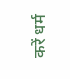करें धर्म